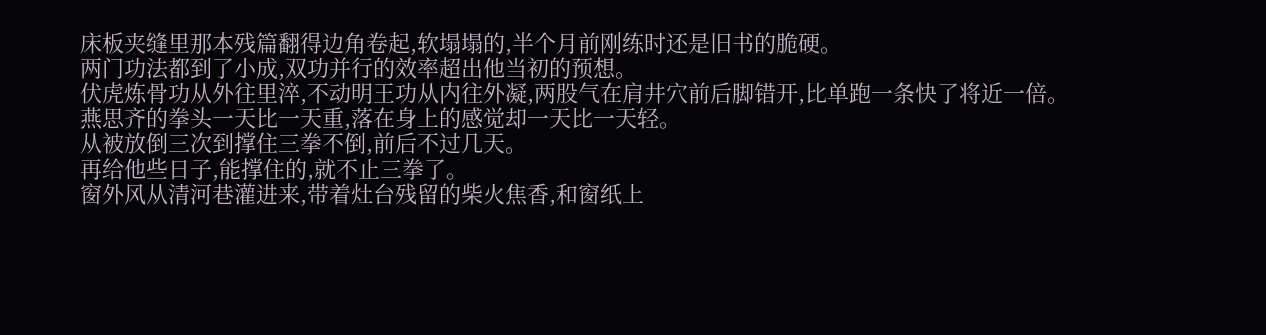床板夹缝里那本残篇翻得边角卷起,软塌塌的,半个月前刚练时还是旧书的脆硬。
两门功法都到了小成,双功并行的效率超出他当初的预想。
伏虎炼骨功从外往里淬,不动明王功从内往外凝,两股气在肩井穴前后脚错开,比单跑一条快了将近一倍。
燕思齐的拳头一天比一天重,落在身上的感觉却一天比一天轻。
从被放倒三次到撑住三拳不倒,前后不过几天。
再给他些日子,能撑住的,就不止三拳了。
窗外风从清河巷灌进来,带着灶台残留的柴火焦香,和窗纸上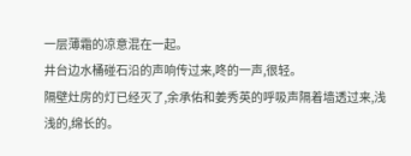一层薄霜的凉意混在一起。
井台边水桶碰石沿的声响传过来,咚的一声,很轻。
隔壁灶房的灯已经灭了,余承佑和姜秀英的呼吸声隔着墙透过来,浅浅的,绵长的。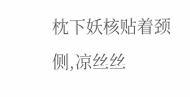枕下妖核贴着颈侧,凉丝丝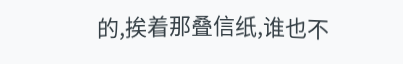的,挨着那叠信纸,谁也不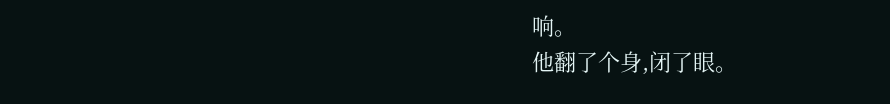响。
他翻了个身,闭了眼。